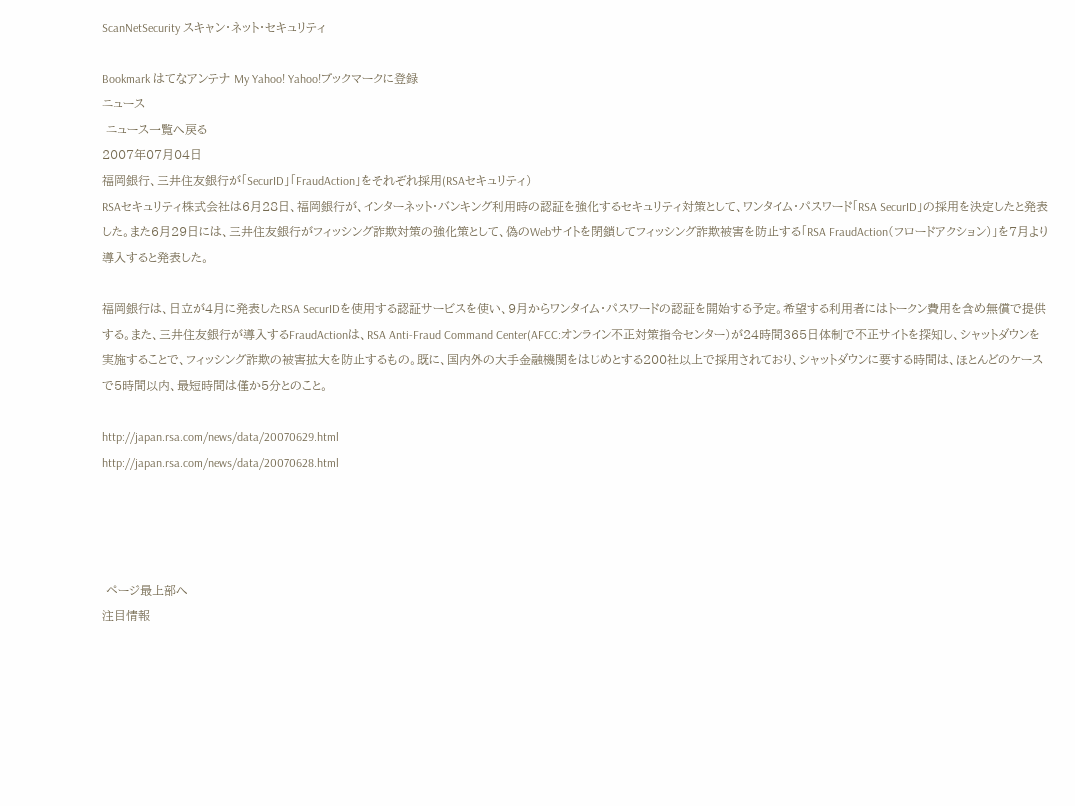ScanNetSecurity スキャン・ネット・セキュリティ

Bookmark はてなアンテナ My Yahoo! Yahoo!ブックマークに登録
ニュース
 ニュース一覧へ戻る
2007年07月04日
福岡銀行、三井住友銀行が「SecurID」「FraudAction」をそれぞれ採用(RSAセキュリティ)
RSAセキュリティ株式会社は6月28日、福岡銀行が、インターネット・バンキング利用時の認証を強化するセキュリティ対策として、ワンタイム・パスワード「RSA SecurID」の採用を決定したと発表した。また6月29日には、三井住友銀行がフィッシング詐欺対策の強化策として、偽のWebサイトを閉鎖してフィッシング詐欺被害を防止する「RSA FraudAction(フロードアクション)」を7月より導入すると発表した。

福岡銀行は、日立が4月に発表したRSA SecurIDを使用する認証サービスを使い、9月からワンタイム・パスワードの認証を開始する予定。希望する利用者にはトークン費用を含め無償で提供する。また、三井住友銀行が導入するFraudActionは、RSA Anti-Fraud Command Center(AFCC:オンライン不正対策指令センター)が24時間365日体制で不正サイトを探知し、シャットダウンを実施することで、フィッシング詐欺の被害拡大を防止するもの。既に、国内外の大手金融機関をはじめとする200社以上で採用されており、シャットダウンに要する時間は、ほとんどのケースで5時間以内、最短時間は僅か5分とのこと。

http://japan.rsa.com/news/data/20070629.html
http://japan.rsa.com/news/data/20070628.html




 ページ最上部へ
注目情報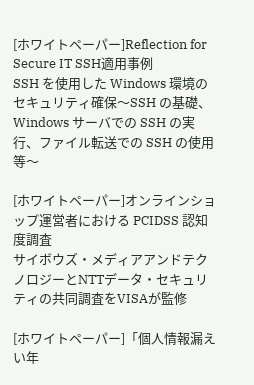[ホワイトペーパー]Reflection for Secure IT SSH適用事例
SSH を使用した Windows 環境のセキュリティ確保〜SSH の基礎、Windows サーバでの SSH の実行、ファイル転送での SSH の使用等〜

[ホワイトペーパー]オンラインショップ運営者における PCIDSS 認知度調査
サイボウズ・メディアアンドテクノロジーとNTTデータ・セキュリティの共同調査をVISAが監修

[ホワイトペーパー]「個人情報漏えい年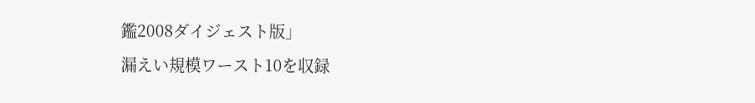鑑2008ダイジェスト版」
漏えい規模ワースト10を収録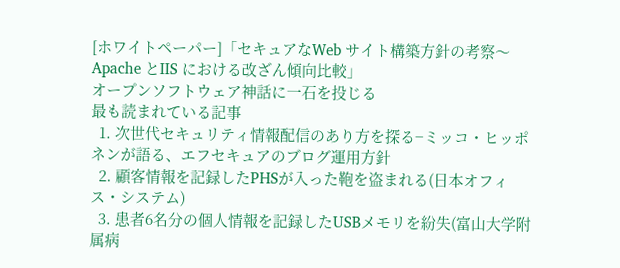[ホワイトペーパー]「セキュアなWeb サイト構築方針の考察〜Apache とIIS における改ざん傾向比較」
オープンソフトウェア神話に一石を投じる
最も読まれている記事
  1. 次世代セキュリティ情報配信のあり方を探る−ミッコ・ヒッポネンが語る、エフセキュアのブログ運用方針
  2. 顧客情報を記録したPHSが入った鞄を盗まれる(日本オフィス・システム)
  3. 患者6名分の個人情報を記録したUSBメモリを紛失(富山大学附属病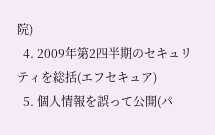院)
  4. 2009年第2四半期のセキュリティを総括(エフセキュア)
  5. 個人情報を誤って公開(パ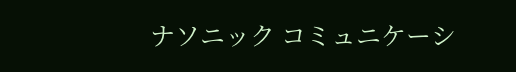ナソニック コミュニケーシ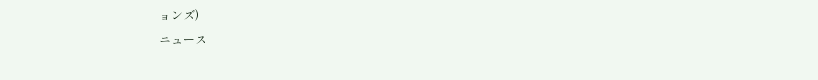ョンズ)
ニュース